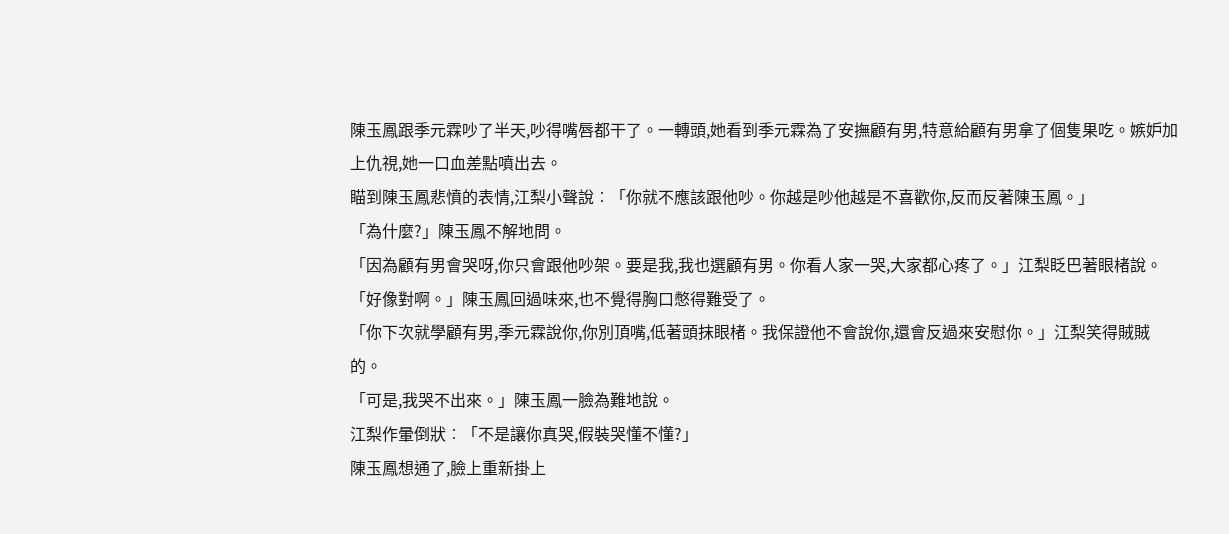陳玉鳳跟季元霖吵了半天,吵得嘴唇都干了。一轉頭,她看到季元霖為了安撫顧有男,特意給顧有男拿了個隻果吃。嫉妒加上仇視,她一口血差點噴出去。
瞄到陳玉鳳悲憤的表情,江梨小聲說︰「你就不應該跟他吵。你越是吵他越是不喜歡你,反而反著陳玉鳳。」
「為什麼?」陳玉鳳不解地問。
「因為顧有男會哭呀,你只會跟他吵架。要是我,我也選顧有男。你看人家一哭,大家都心疼了。」江梨眨巴著眼楮說。
「好像對啊。」陳玉鳳回過味來,也不覺得胸口憋得難受了。
「你下次就學顧有男,季元霖說你,你別頂嘴,低著頭抹眼楮。我保證他不會說你,還會反過來安慰你。」江梨笑得賊賊的。
「可是,我哭不出來。」陳玉鳳一臉為難地說。
江梨作暈倒狀︰「不是讓你真哭,假裝哭懂不懂?」
陳玉鳳想通了,臉上重新掛上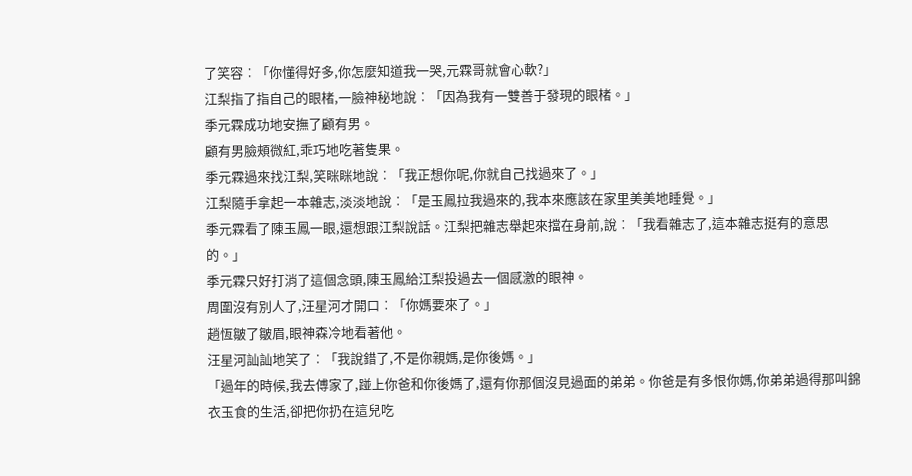了笑容︰「你懂得好多,你怎麼知道我一哭,元霖哥就會心軟?」
江梨指了指自己的眼楮,一臉神秘地說︰「因為我有一雙善于發現的眼楮。」
季元霖成功地安撫了顧有男。
顧有男臉頰微紅,乖巧地吃著隻果。
季元霖過來找江梨,笑眯眯地說︰「我正想你呢,你就自己找過來了。」
江梨隨手拿起一本雜志,淡淡地說︰「是玉鳳拉我過來的,我本來應該在家里美美地睡覺。」
季元霖看了陳玉鳳一眼,還想跟江梨說話。江梨把雜志舉起來擋在身前,說︰「我看雜志了,這本雜志挺有的意思的。」
季元霖只好打消了這個念頭,陳玉鳳給江梨投過去一個感激的眼神。
周圍沒有別人了,汪星河才開口︰「你媽要來了。」
趙恆皺了皺眉,眼神森冷地看著他。
汪星河訕訕地笑了︰「我說錯了,不是你親媽,是你後媽。」
「過年的時候,我去傅家了,踫上你爸和你後媽了,還有你那個沒見過面的弟弟。你爸是有多恨你媽,你弟弟過得那叫錦衣玉食的生活,卻把你扔在這兒吃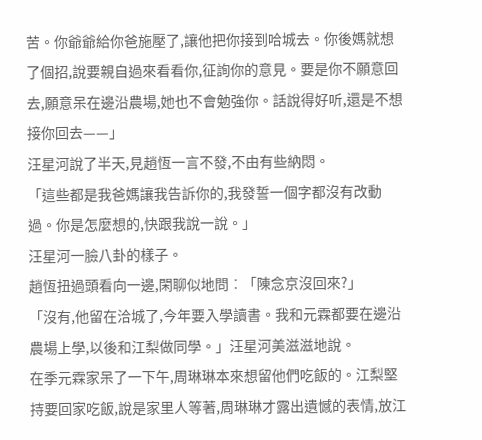苦。你爺爺給你爸施壓了,讓他把你接到哈城去。你後媽就想了個招,說要親自過來看看你,征詢你的意見。要是你不願意回去,願意呆在邊沿農場,她也不會勉強你。話說得好听,還是不想接你回去——」
汪星河說了半天,見趙恆一言不發,不由有些納悶。
「這些都是我爸媽讓我告訴你的,我發誓一個字都沒有改動過。你是怎麼想的,快跟我說一說。」
汪星河一臉八卦的樣子。
趙恆扭過頭看向一邊,閑聊似地問︰「陳念京沒回來?」
「沒有,他留在洽城了,今年要入學讀書。我和元霖都要在邊沿農場上學,以後和江梨做同學。」汪星河美滋滋地說。
在季元霖家呆了一下午,周琳琳本來想留他們吃飯的。江梨堅持要回家吃飯,說是家里人等著,周琳琳才露出遺憾的表情,放江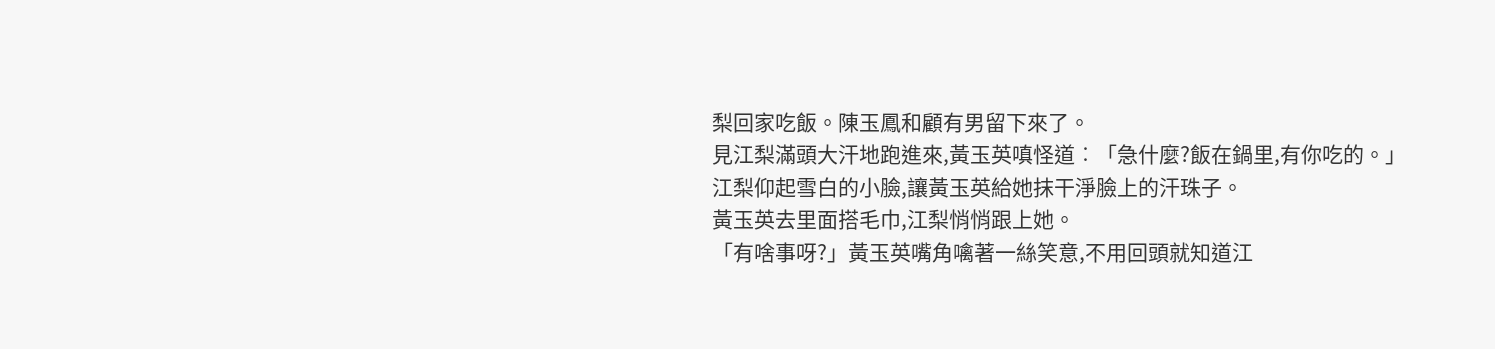梨回家吃飯。陳玉鳳和顧有男留下來了。
見江梨滿頭大汗地跑進來,黃玉英嗔怪道︰「急什麼?飯在鍋里,有你吃的。」
江梨仰起雪白的小臉,讓黃玉英給她抹干淨臉上的汗珠子。
黃玉英去里面搭毛巾,江梨悄悄跟上她。
「有啥事呀?」黃玉英嘴角噙著一絲笑意,不用回頭就知道江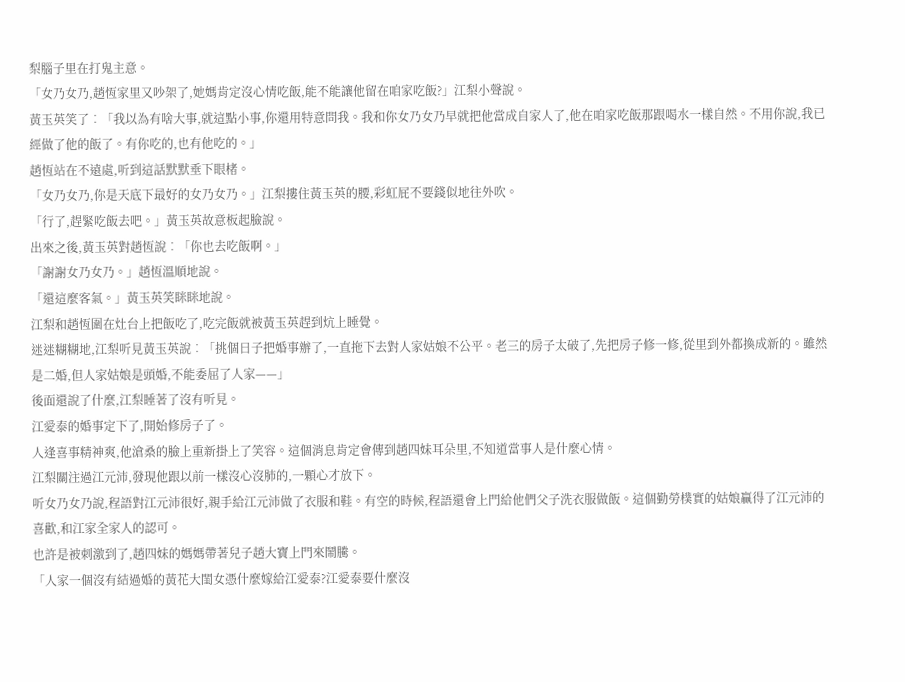梨腦子里在打鬼主意。
「女乃女乃,趙恆家里又吵架了,她媽肯定沒心情吃飯,能不能讓他留在咱家吃飯?」江梨小聲說。
黃玉英笑了︰「我以為有啥大事,就這點小事,你還用特意問我。我和你女乃女乃早就把他當成自家人了,他在咱家吃飯那跟喝水一樣自然。不用你說,我已經做了他的飯了。有你吃的,也有他吃的。」
趙恆站在不遠處,听到這話默默垂下眼楮。
「女乃女乃,你是天底下最好的女乃女乃。」江梨摟住黃玉英的腰,彩虹屁不要錢似地往外吹。
「行了,趕緊吃飯去吧。」黃玉英故意板起臉說。
出來之後,黃玉英對趙恆說︰「你也去吃飯啊。」
「謝謝女乃女乃。」趙恆溫順地說。
「還這麼客氣。」黃玉英笑眯眯地說。
江梨和趙恆圍在灶台上把飯吃了,吃完飯就被黃玉英趕到炕上睡覺。
迷迷糊糊地,江梨听見黃玉英說︰「挑個日子把婚事辦了,一直拖下去對人家姑娘不公平。老三的房子太破了,先把房子修一修,從里到外都換成新的。雖然是二婚,但人家姑娘是頭婚,不能委屈了人家——」
後面還說了什麼,江梨睡著了沒有听見。
江愛泰的婚事定下了,開始修房子了。
人逢喜事精神爽,他滄桑的臉上重新掛上了笑容。這個消息肯定會傳到趙四妹耳朵里,不知道當事人是什麼心情。
江梨關注過江元沛,發現他跟以前一樣沒心沒肺的,一顆心才放下。
听女乃女乃說,程語對江元沛很好,親手給江元沛做了衣服和鞋。有空的時候,程語還會上門給他們父子洗衣服做飯。這個勤勞樸實的姑娘贏得了江元沛的喜歡,和江家全家人的認可。
也許是被刺激到了,趙四妹的媽媽帶著兒子趙大寶上門來鬧騰。
「人家一個沒有結過婚的黃花大閨女憑什麼嫁給江愛泰?江愛泰要什麼沒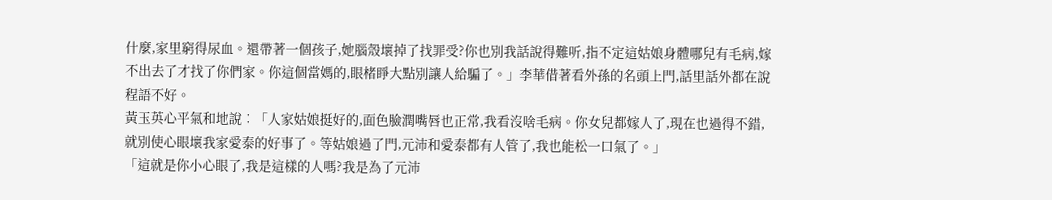什麼,家里窮得尿血。還帶著一個孩子,她腦殼壞掉了找罪受?你也別我話說得難听,指不定這姑娘身體哪兒有毛病,嫁不出去了才找了你們家。你這個當媽的,眼楮睜大點別讓人給騙了。」李華借著看外孫的名頭上門,話里話外都在說程語不好。
黃玉英心平氣和地說︰「人家姑娘挺好的,面色臉潤嘴唇也正常,我看沒啥毛病。你女兒都嫁人了,現在也過得不錯,就別使心眼壞我家愛泰的好事了。等姑娘過了門,元沛和愛泰都有人管了,我也能松一口氣了。」
「這就是你小心眼了,我是這樣的人嗎?我是為了元沛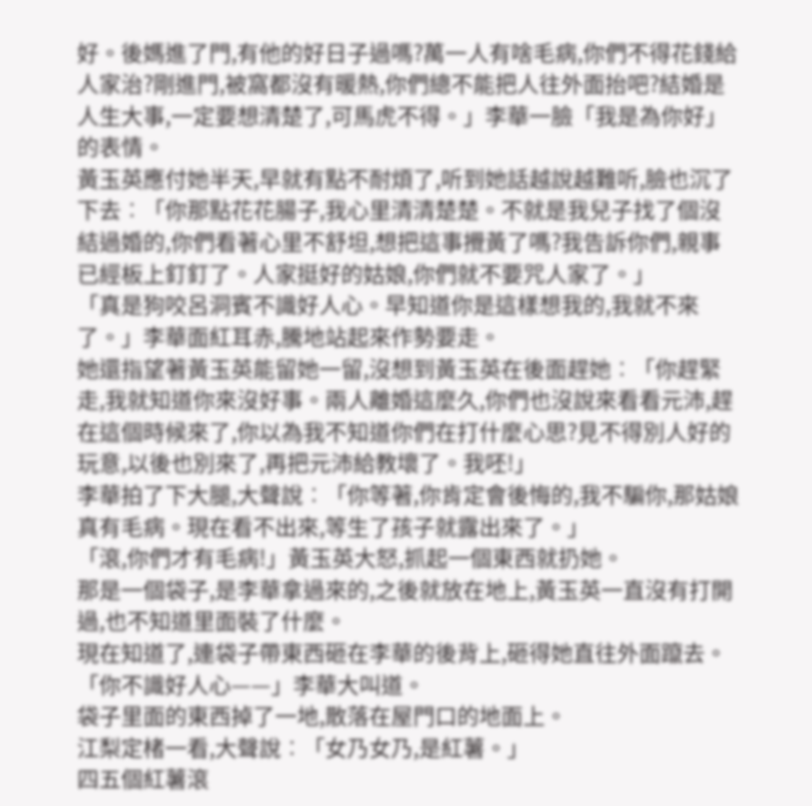好。後媽進了門,有他的好日子過嗎?萬一人有啥毛病,你們不得花錢給人家治?剛進門,被窩都沒有暖熱,你們總不能把人往外面抬吧?結婚是人生大事,一定要想清楚了,可馬虎不得。」李華一臉「我是為你好」的表情。
黃玉英應付她半天,早就有點不耐煩了,听到她話越說越難听,臉也沉了下去︰「你那點花花腸子,我心里清清楚楚。不就是我兒子找了個沒結過婚的,你們看著心里不舒坦,想把這事攪黃了嗎?我告訴你們,親事已經板上釘釘了。人家挺好的姑娘,你們就不要咒人家了。」
「真是狗咬呂洞賓不識好人心。早知道你是這樣想我的,我就不來了。」李華面紅耳赤,騰地站起來作勢要走。
她還指望著黃玉英能留她一留,沒想到黃玉英在後面趕她︰「你趕緊走,我就知道你來沒好事。兩人離婚這麼久,你們也沒說來看看元沛,趕在這個時候來了,你以為我不知道你們在打什麼心思?見不得別人好的玩意,以後也別來了,再把元沛給教壞了。我呸!」
李華拍了下大腿,大聲說︰「你等著,你肯定會後悔的,我不騙你,那姑娘真有毛病。現在看不出來,等生了孩子就露出來了。」
「滾,你們才有毛病!」黃玉英大怒,抓起一個東西就扔她。
那是一個袋子,是李華拿過來的,之後就放在地上,黃玉英一直沒有打開過,也不知道里面裝了什麼。
現在知道了,連袋子帶東西砸在李華的後背上,砸得她直往外面躥去。
「你不識好人心——」李華大叫道。
袋子里面的東西掉了一地,散落在屋門口的地面上。
江梨定楮一看,大聲說︰「女乃女乃,是紅薯。」
四五個紅薯滾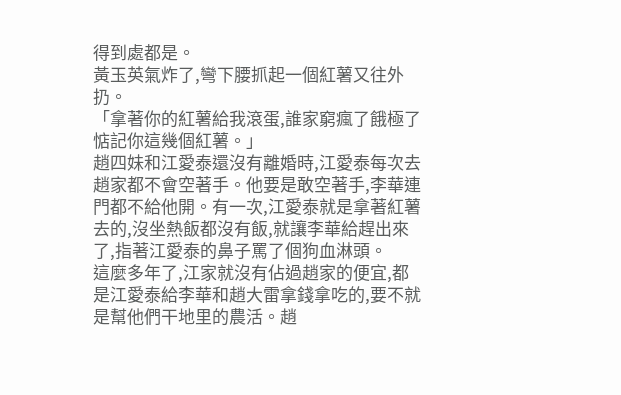得到處都是。
黃玉英氣炸了,彎下腰抓起一個紅薯又往外扔。
「拿著你的紅薯給我滾蛋,誰家窮瘋了餓極了惦記你這幾個紅薯。」
趙四妹和江愛泰還沒有離婚時,江愛泰每次去趙家都不會空著手。他要是敢空著手,李華連門都不給他開。有一次,江愛泰就是拿著紅薯去的,沒坐熱飯都沒有飯,就讓李華給趕出來了,指著江愛泰的鼻子罵了個狗血淋頭。
這麼多年了,江家就沒有佔過趙家的便宜,都是江愛泰給李華和趙大雷拿錢拿吃的,要不就是幫他們干地里的農活。趙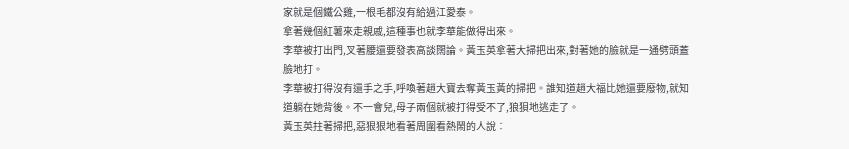家就是個鐵公雞,一根毛都沒有給過江愛泰。
拿著幾個紅薯來走親戚,這種事也就李華能做得出來。
李華被打出門,叉著腰還要發表高談闊論。黃玉英拿著大掃把出來,對著她的臉就是一通劈頭蓋臉地打。
李華被打得沒有還手之手,呼喚著趙大寶去奪黃玉黃的掃把。誰知道趙大福比她還要廢物,就知道躺在她背後。不一會兒,母子兩個就被打得受不了,狼狽地逃走了。
黃玉英拄著掃把,惡狠狠地看著周圍看熱鬧的人說︰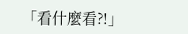「看什麼看?!」